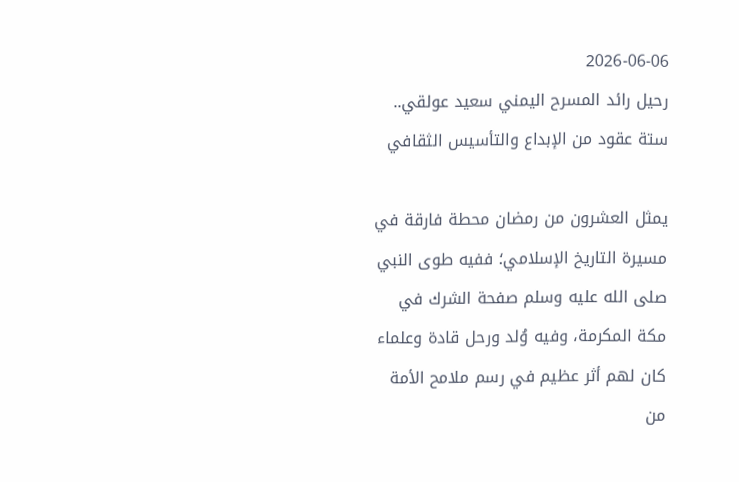2026-06-06
رحيل رائد المسرح اليمني سعيد عولقي.. ستة عقود من الإبداع والتأسيس الثقافي

يمثل العشرون من رمضان محطة فارقة في مسيرة التاريخ الإسلامي؛ ففيه طوى النبي صلى الله عليه وسلم صفحة الشرك في مكة المكرمة، وفيه وُلد ورحل قادة وعلماء كان لهم أثر عظيم في رسم ملامح الأمة من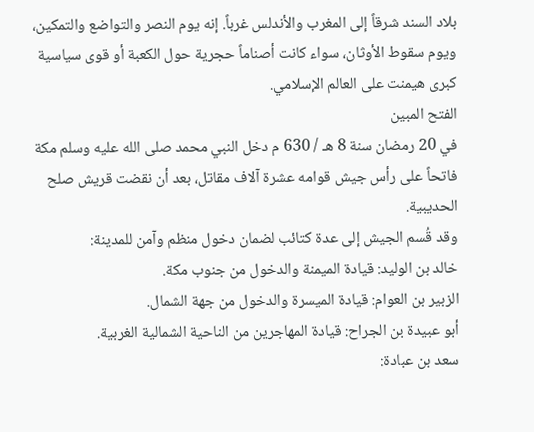بلاد السند شرقاً إلى المغرب والأندلس غرباً. إنه يوم النصر والتواضع والتمكين، ويوم سقوط الأوثان، سواء كانت أصناماً حجرية حول الكعبة أو قوى سياسية كبرى هيمنت على العالم الإسلامي.
الفتح المبين
في 20 رمضان سنة 8 هـ / 630 م دخل النبي محمد صلى الله عليه وسلم مكة فاتحاً على رأس جيش قوامه عشرة آلاف مقاتل، بعد أن نقضت قريش صلح الحديبية.
وقد قُسم الجيش إلى عدة كتائب لضمان دخول منظم وآمن للمدينة:
خالد بن الوليد: قيادة الميمنة والدخول من جنوب مكة.
الزبير بن العوام: قيادة الميسرة والدخول من جهة الشمال.
أبو عبيدة بن الجراح: قيادة المهاجرين من الناحية الشمالية الغربية.
سعد بن عبادة: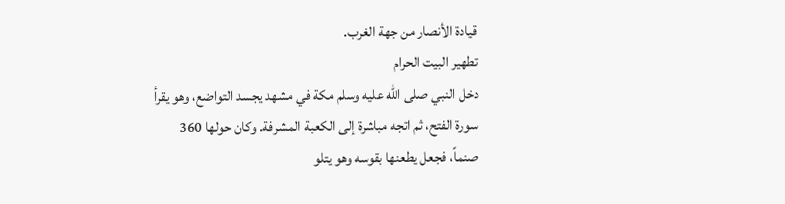قيادة الأنصار من جهة الغرب.
تطهير البيت الحرام
دخل النبي صلى الله عليه وسلم مكة في مشهد يجسد التواضع، وهو يقرأ سورة الفتح، ثم اتجه مباشرة إلى الكعبة المشرفة. وكان حولها 360 صنماً، فجعل يطعنها بقوسه وهو يتلو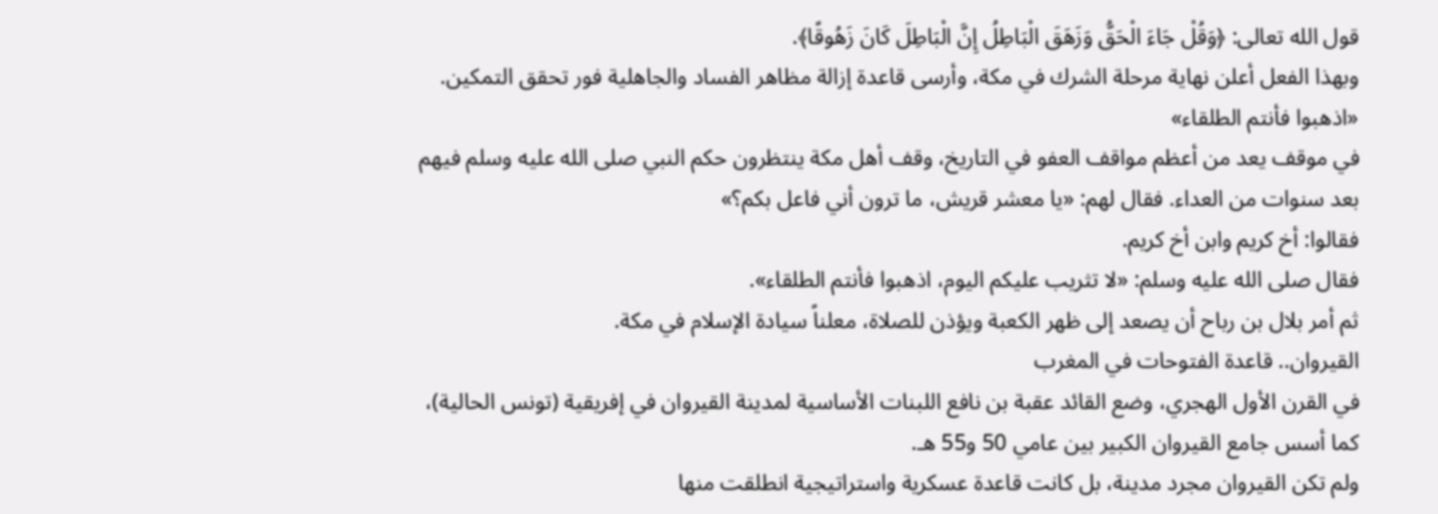قول الله تعالى: ﴿وَقُلْ جَاءَ الْحَقُّ وَزَهَقَ الْبَاطِلُ إِنَّ الْبَاطِلَ كَانَ زَهُوقًا﴾.
وبهذا الفعل أعلن نهاية مرحلة الشرك في مكة، وأرسى قاعدة إزالة مظاهر الفساد والجاهلية فور تحقق التمكين.
«اذهبوا فأنتم الطلقاء»
في موقف يعد من أعظم مواقف العفو في التاريخ، وقف أهل مكة ينتظرون حكم النبي صلى الله عليه وسلم فيهم بعد سنوات من العداء. فقال لهم: «يا معشر قريش، ما ترون أني فاعل بكم؟»
فقالوا: أخ كريم وابن أخ كريم.
فقال صلى الله عليه وسلم: «لا تثريب عليكم اليوم، اذهبوا فأنتم الطلقاء».
ثم أمر بلال بن رباح أن يصعد إلى ظهر الكعبة ويؤذن للصلاة، معلناً سيادة الإسلام في مكة.
القيروان.. قاعدة الفتوحات في المغرب
في القرن الأول الهجري، وضع القائد عقبة بن نافع اللبنات الأساسية لمدينة القيروان في إفريقية (تونس الحالية)، كما أسس جامع القيروان الكبير بين عامي 50 و55 هـ.
ولم تكن القيروان مجرد مدينة، بل كانت قاعدة عسكرية واستراتيجية انطلقت منها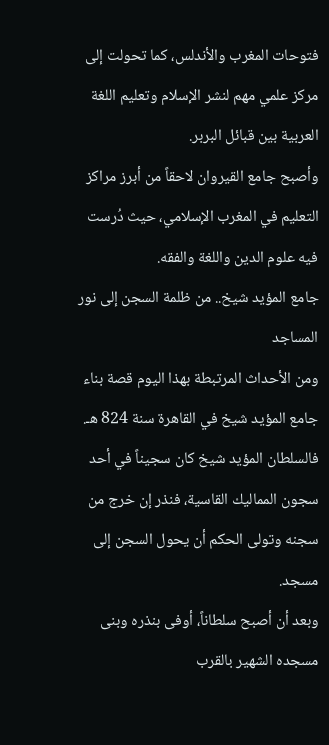فتوحات المغرب والأندلس، كما تحولت إلى مركز علمي مهم لنشر الإسلام وتعليم اللغة العربية بين قبائل البربر.
وأصبح جامع القيروان لاحقاً من أبرز مراكز التعليم في المغرب الإسلامي، حيث دُرست فيه علوم الدين واللغة والفقه.
جامع المؤيد شيخ.. من ظلمة السجن إلى نور المساجد
ومن الأحداث المرتبطة بهذا اليوم قصة بناء جامع المؤيد شيخ في القاهرة سنة 824 هـ.
فالسلطان المؤيد شيخ كان سجيناً في أحد سجون المماليك القاسية، فنذر إن خرج من سجنه وتولى الحكم أن يحول السجن إلى مسجد.
وبعد أن أصبح سلطاناً، أوفى بنذره وبنى مسجده الشهير بالقرب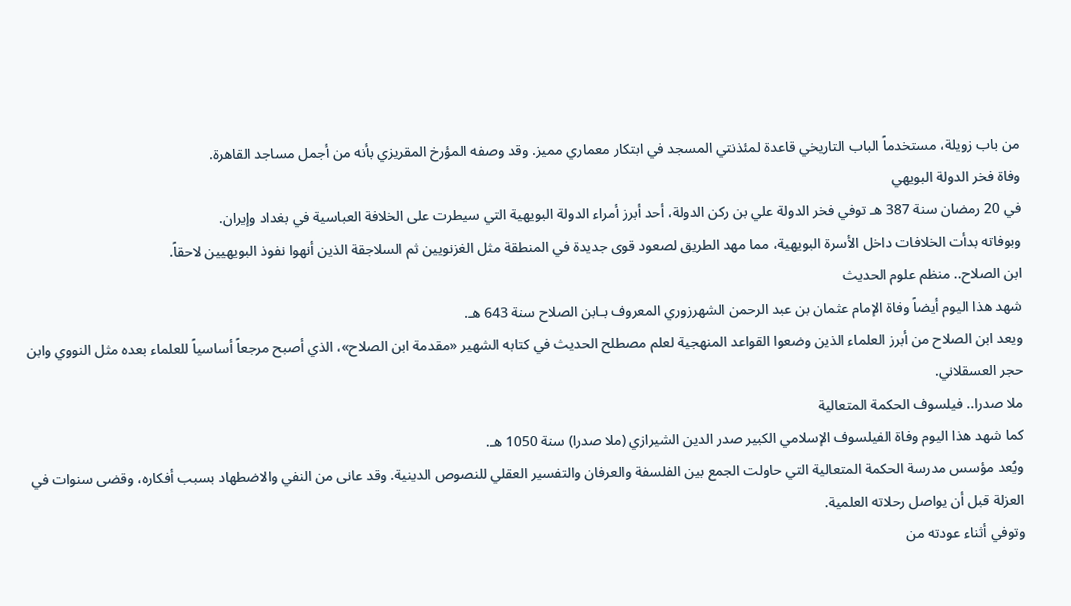من باب زويلة، مستخدماً الباب التاريخي قاعدة لمئذنتي المسجد في ابتكار معماري مميز. وقد وصفه المؤرخ المقريزي بأنه من أجمل مساجد القاهرة.
وفاة فخر الدولة البويهي
في 20 رمضان سنة 387 هـ توفي فخر الدولة علي بن ركن الدولة، أحد أبرز أمراء الدولة البويهية التي سيطرت على الخلافة العباسية في بغداد وإيران.
وبوفاته بدأت الخلافات داخل الأسرة البويهية، مما مهد الطريق لصعود قوى جديدة في المنطقة مثل الغزنويين ثم السلاجقة الذين أنهوا نفوذ البويهيين لاحقاً.
ابن الصلاح.. منظم علوم الحديث
شهد هذا اليوم أيضاً وفاة الإمام عثمان بن عبد الرحمن الشهرزوري المعروف بـابن الصلاح سنة 643 هـ.
ويعد ابن الصلاح من أبرز العلماء الذين وضعوا القواعد المنهجية لعلم مصطلح الحديث في كتابه الشهير «مقدمة ابن الصلاح»، الذي أصبح مرجعاً أساسياً للعلماء بعده مثل النووي وابن حجر العسقلاني.
ملا صدرا.. فيلسوف الحكمة المتعالية
كما شهد هذا اليوم وفاة الفيلسوف الإسلامي الكبير صدر الدين الشيرازي (ملا صدرا) سنة 1050 هـ.
ويُعد مؤسس مدرسة الحكمة المتعالية التي حاولت الجمع بين الفلسفة والعرفان والتفسير العقلي للنصوص الدينية. وقد عانى من النفي والاضطهاد بسبب أفكاره، وقضى سنوات في العزلة قبل أن يواصل رحلاته العلمية.
وتوفي أثناء عودته من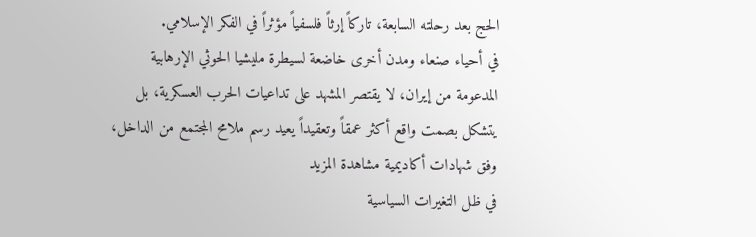الحج بعد رحلته السابعة، تاركاً إرثاً فلسفياً مؤثراً في الفكر الإسلامي.
في أحياء صنعاء ومدن أخرى خاضعة لسيطرة مليشيا الحوثي الإرهابية المدعومة من إيران، لا يقتصر المشهد على تداعيات الحرب العسكرية، بل يتشكل بصمت واقع أكثر عمقاً وتعقيداً يعيد رسم ملامح المجتمع من الداخل، وفق شهادات أكاديمية مشاهدة المزيد
في ظل التغيرات السياسية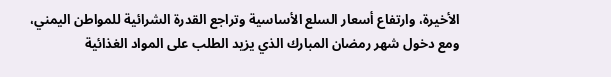الأخيرة، وارتفاع أسعار السلع الأساسية وتراجع القدرة الشرائية للمواطن اليمني، ومع دخول شهر رمضان المبارك الذي يزيد الطلب على المواد الغذائية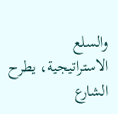والسلع الاستراتيجية، يطرح الشارع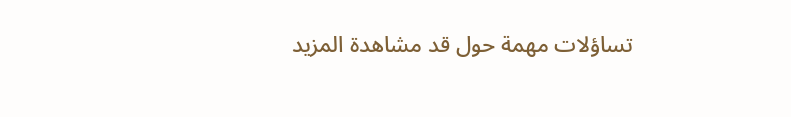تساؤلات مهمة حول قد مشاهدة المزيد